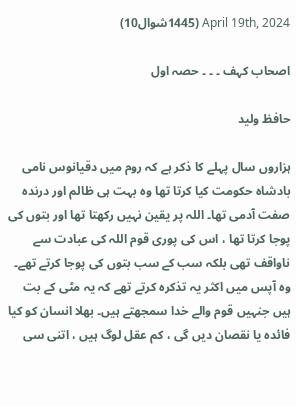April 19th, 2024 (1445شوال10)

اصحاب کہف ۔ ۔ ۔ حصہ اول

حافظ ولید

ہزاروں سال پہلے کا ذکر ہے کہ روم میں دقیانوس نامی بادشاہ حکومت کیا کرتا تھا وہ بہت ہی ظالم اور درندہ صفت آدمی تھا۔ اللہ پر یقین نہیں رکھتا تھا اور بتوں کی پوجا کرتا تھا ، اس کی پوری قوم اللہ کی عبادت سے ناواقف تھی بلکہ سب کے سب بتوں کی پوجا کرتے تھے۔ وہ آپس میں اکثر یہ تذکرہ کرتے تھے کہ یہ مٹی کے بت ہیں جنہیں قوم والے خدا سمجھتے ہیں۔ بھلا انسان کو کیا فائدہ یا نقصان دیں گی ، کم عقل لوگ ہیں ، اتنی سی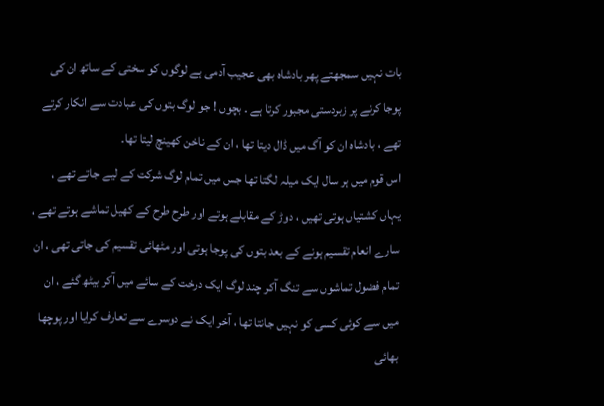بات نہیں سمجھتے پھر بادشاہ بھی عجیب آدمی ہے لوگوں کو سختی کے ساتھ ان کی پوجا کرنے پر زبردستی مجبور کرتا ہے ۔ بچوں ! جو لوگ بتوں کی عبادت سے انکار کرتے تھے ، بادشاہ ان کو آگ میں ڈال دیتا تھا ، ان کے ناخن کھینچ لیتا تھا۔
اس قوم میں ہر سال ایک میلہ لگتا تھا جس میں تمام لوگ شرکت کے لیے جاتے تھے ، یہاں کشتیاں ہوتی تھیں ، دوڑ کے مقابلے ہوتے اور طرح طرح کے کھیل تماشے ہوتے تھے ، سارے انعام تقسیم ہونے کے بعد بتوں کی پوجا ہوتی اور مٹھائی تقسیم کی جاتی تھی ، ان تمام فضول تماشوں سے تنگ آکر چند لوگ ایک درخت کے سائے میں آکر بیٹھ گئے ، ان میں سے کوئی کسی کو نہیں جانتا تھا ، آخر ایک نے دوسرے سے تعارف کرایا اور پوچھا بھائی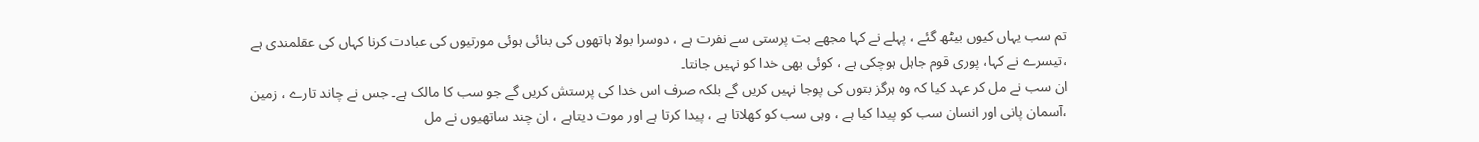تم سب یہاں کیوں بیٹھ گئے ، پہلے نے کہا مجھے بت پرستی سے نفرت ہے ، دوسرا بولا ہاتھوں کی بنائی ہوئی مورتیوں کی عبادت کرنا کہاں کی عقلمندی ہے ،تیسرے نے کہا، پوری قوم جاہل ہوچکی ہے ، کوئی بھی خدا کو نہیں جانتا۔
ان سب نے مل کر عہد کیا کہ وہ ہرگز بتوں کی پوجا نہیں کریں گے بلکہ صرف اس خدا کی پرستش کریں گے جو سب کا مالک ہے۔ جس نے چاند تارے ، زمین ،آسمان پانی اور انسان سب کو پیدا کیا ہے ، وہی سب کو کھلاتا ہے ، پیدا کرتا ہے اور موت دیتاہے ، ان چند ساتھیوں نے مل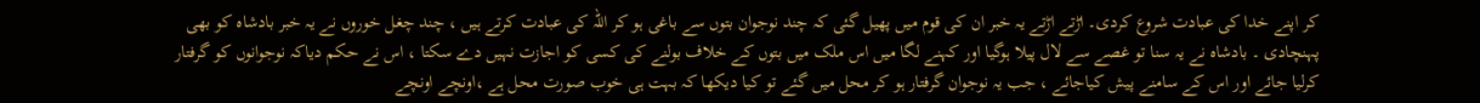کر اپنے خدا کی عبادت شروع کردی۔ اڑتے اڑتے یہ خبر ان کی قوم میں پھیل گئی کہ چند نوجوان بتوں سے باغی ہو کر اللہ کی عبادت کرتے ہیں ، چند چغل خوروں نے یہ خبر بادشاہ کو بھی پہنچادی ۔ بادشاہ نے یہ سنا تو غصے سے لال پیلا ہوگیا اور کہنے لگا میں اس ملک میں بتوں کے خلاف بولنے کی کسی کو اجازت نہیں دے سکتا ، اس نے حکم دیاکہ نوجوانوں کو گرفتار کرلیا جائے اور اس کے سامنے پیش کیاجائے ، جب یہ نوجوان گرفتار ہو کر محل میں گئے تو کیا دیکھا کہ بہت ہی خوب صورت محل ہے ،اونچے اونچے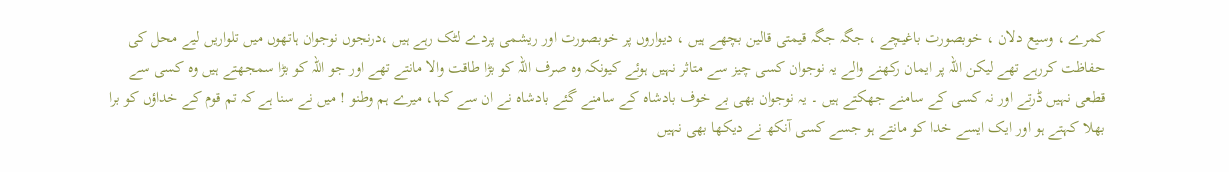کمرے ، وسیع دلان ، خوبصورت باغیچے ، جگہ جگہ قیمتی قالین بچھے ہیں ، دیواروں پر خوبصورت اور ریشمی پردے لٹک رہے ہیں ،درنجوں نوجوان ہاتھوں میں تلواریں لیے محل کی حفاظت کررہے تھے لیکن اللہ پر ایمان رکھنے والے یہ نوجوان کسی چیز سے متاثر نہیں ہوئے کیونکہ وہ صرف اللہ کو بڑا طاقت والا مانتے تھے اور جو اللہ کو بڑا سمجھتے ہیں وہ کسی سے قطعی نہیں ڈرتے اور نہ کسی کے سامنے جھکتے ہیں ۔ یہ نوجوان بھی بے خوف بادشاہ کے سامنے گئے بادشاہ نے ان سے کہا، میرے ہم وطنو ! میں نے سنا ہے کہ تم قوم کے خداؤں کو برا بھلا کہتے ہو اور ایک ایسے خدا کو مانتے ہو جسے کسی آنکھ نے دیکھا بھی نہیں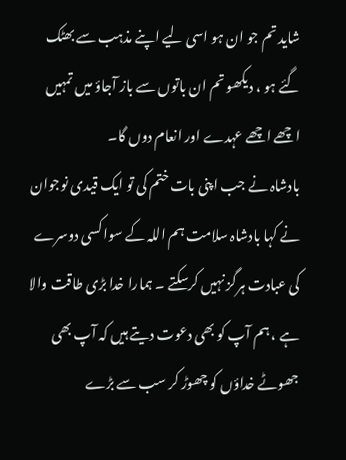شاید تم جو ان ہو اسی لیے اپنے مذہب سے بھٹک گئے ہو ، دیکھو تم ان باتوں سے باز آجاؤ میں تمہیں اچھے اچھے عہدے اور انعام دوں گا۔
بادشاہ نے جب اپنی بات ختم کی تو ایک قیدی نوجوان نے کہا بادشاہ سلامت ہم اللہ کے سوا کسی دوسرے کی عبادت ہرگز نہیں کرسکتے ۔ ہمارا خدا بڑی طاقت والا ہے ، ہم آپ کو بھی دعوت دیتے ہیں کہ آپ بھی جھوٹے خداؤں کو چھوڑ کر سب سے بڑے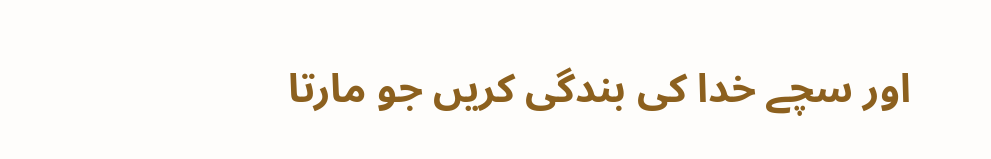اور سچے خدا کی بندگی کریں جو مارتا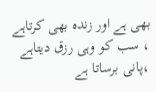بھی ہے اور زندہ بھی کرتاہے ، سب کو وہی رزق دیتاہے ،پانی برساتا ہے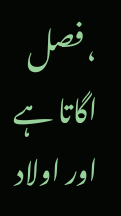، فصل اگاتا ہے اور اولاد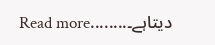دیتاہے۔........Read more